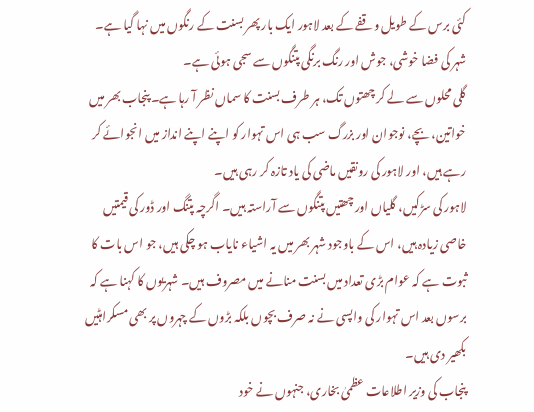کئی برس کے طویل وقفے کے بعد لاہور ایک بار پھر بسنت کے رنگوں میں نہا گیا ہے۔ شہر کی فضا خوشی، جوش اور رنگ برنگی پتنگوں سے سجی ہوئی ہے۔
گلی محلوں سے لے کر چھتوں تک، ہر طرف بسنت کا سماں نظر آ رہا ہے۔ پنجاب بھر میں خواتین، بچے، نوجوان اور بزرگ سب ہی اس تہوار کو اپنے اپنے انداز میں انجوائے کر رہے ہیں، اور لاہور کی رونقیں ماضی کی یاد تازہ کر رہی ہیں۔
لاہور کی سڑکیں، گلیاں اور چھتیں پتنگوں سے آراستہ ہیں۔ اگرچہ پتنگ اور ڈور کی قیمتیں خاصی زیادہ ہیں، اس کے باوجود شہر بھر میں یہ اشیاء نایاب ہو چکی ہیں، جو اس بات کا ثبوت ہے کہ عوام بڑی تعداد میں بسنت منانے میں مصروف ہیں۔ شہریوں کا کہنا ہے کہ برسوں بعد اس تہوار کی واپسی نے نہ صرف بچوں بلکہ بڑوں کے چہروں پر بھی مسکراہٹیں بکھیر دی ہیں۔
پنجاب کی وزیر اطلاعات عظمیٰ بخاری، جنہوں نے خود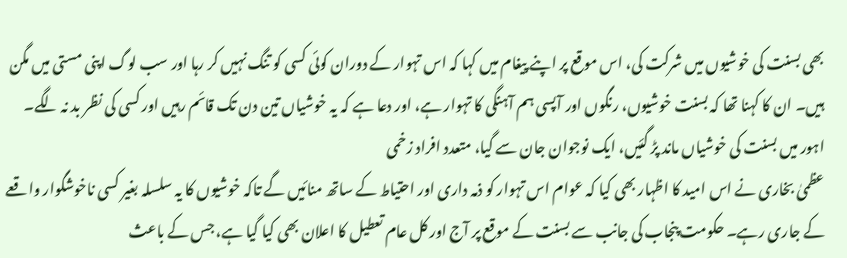بھی بسنت کی خوشیوں میں شرکت کی، اس موقع پر اپنے پیغام میں کہا کہ اس تہوار کے دوران کوئی کسی کو تنگ نہیں کر رہا اور سب لوگ اپنی مستی میں مگن ہیں۔ ان کا کہنا تھا کہ بسنت خوشیوں، رنگوں اور آپسی ہم آہنگی کا تہوار ہے، اور دعا ہے کہ یہ خوشیاں تین دن تک قائم رہیں اور کسی کی نظر بد نہ لگے۔
اہور میں بسنت کی خوشیاں ماند پڑ گئیں، ایک نوجوان جان سے گیا، متعدد افراد زخمی
عظمیٰ بخاری نے اس امید کا اظہار بھی کیا کہ عوام اس تہوار کو ذمہ داری اور احتیاط کے ساتھ منائیں گے تاکہ خوشیوں کا یہ سلسلہ بغیر کسی ناخوشگوار واقعے کے جاری رہے۔ حکومت پنجاب کی جانب سے بسنت کے موقع پر آج اور کل عام تعطیل کا اعلان بھی کیا گیا ہے، جس کے باعث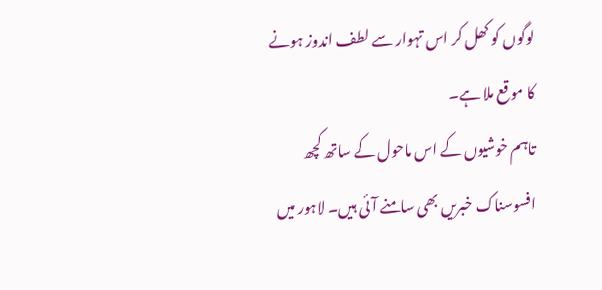لوگوں کو کھل کر اس تہوار سے لطف اندوز ہونے کا موقع ملا ہے۔
تاہم خوشیوں کے اس ماحول کے ساتھ کچھ افسوسناک خبریں بھی سامنے آئی ہیں۔ لاہور میں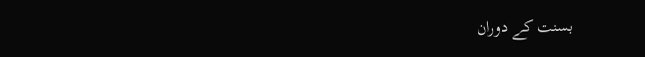بسنت کے دوران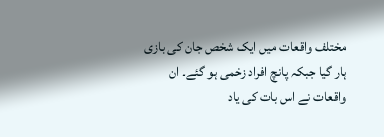مختلف واقعات میں ایک شخص جان کی بازی ہار گیا جبکہ پانچ افراد زخمی ہو گئے۔ ان واقعات نے اس بات کی یاد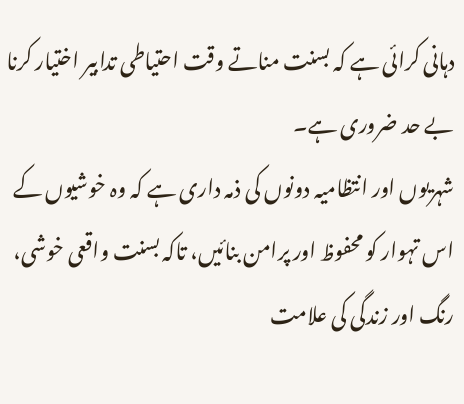دہانی کرائی ہے کہ بسنت مناتے وقت احتیاطی تدابیر اختیار کرنا بے حد ضروری ہے۔
شہریوں اور انتظامیہ دونوں کی ذمہ داری ہے کہ وہ خوشیوں کے اس تہوار کو محفوظ اور پرامن بنائیں، تاکہ بسنت واقعی خوشی، رنگ اور زندگی کی علامت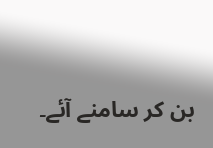بن کر سامنے آئے۔